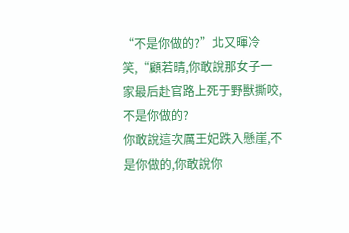“不是你做的?”北又暉冷笑,“顧若晴,你敢說那女子一家最后赴官路上死于野獸撕咬,不是你做的?
你敢說這次厲王妃跌入懸崖,不是你做的,你敢說你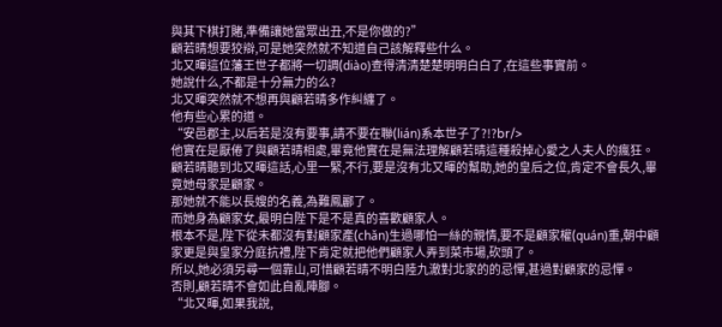與其下棋打賭,準備讓她當眾出丑,不是你做的?”
顧若晴想要狡辯,可是她突然就不知道自己該解釋些什么。
北又暉這位藩王世子都將一切調(diào)查得清清楚楚明明白白了,在這些事實前。
她說什么,不都是十分無力的么?
北又暉突然就不想再與顧若晴多作糾纏了。
他有些心累的道。
“安邑郡主,以后若是沒有要事,請不要在聯(lián)系本世子了?!?br/>
他實在是厭倦了與顧若晴相處,畢竟他實在是無法理解顧若晴這種殺掉心愛之人夫人的瘋狂。
顧若晴聽到北又暉這話,心里一緊,不行,要是沒有北又暉的幫助,她的皇后之位,肯定不會長久,畢竟她母家是顧家。
那她就不能以長嫂的名義,為難鳳酈了。
而她身為顧家女,最明白陛下是不是真的喜歡顧家人。
根本不是,陛下從未都沒有對顧家產(chǎn)生過哪怕一絲的親情,要不是顧家權(quán)重,朝中顧家更是與皇家分庭抗禮,陛下肯定就把他們顧家人弄到菜市場,砍頭了。
所以,她必須另尋一個靠山,可惜顧若晴不明白陸九澈對北家的的忌憚,甚過對顧家的忌憚。
否則,顧若晴不會如此自亂陣腳。
“北又暉,如果我說,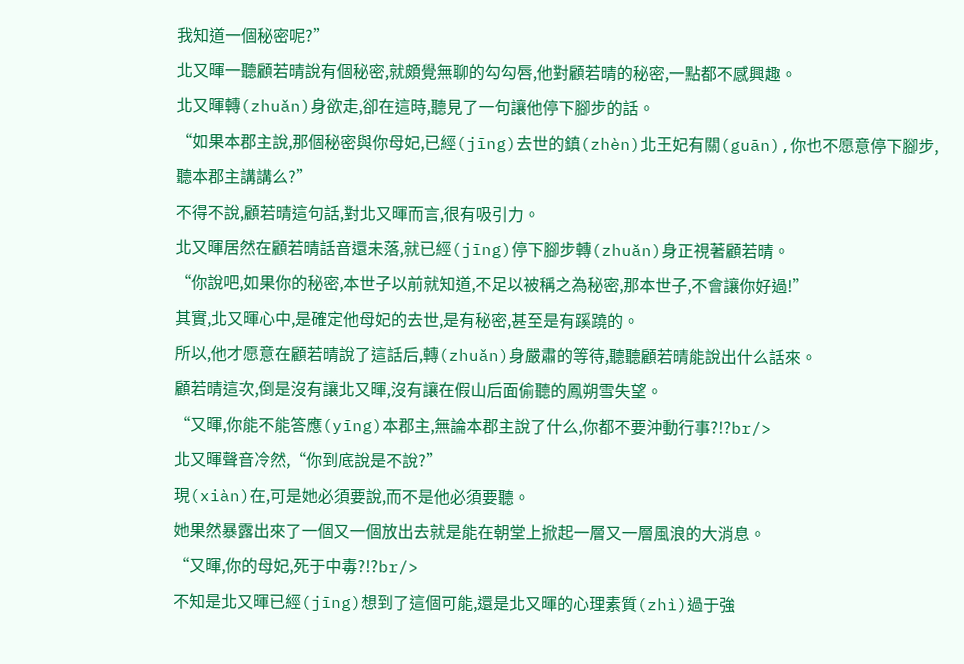我知道一個秘密呢?”
北又暉一聽顧若晴說有個秘密,就頗覺無聊的勾勾唇,他對顧若晴的秘密,一點都不感興趣。
北又暉轉(zhuǎn)身欲走,卻在這時,聽見了一句讓他停下腳步的話。
“如果本郡主說,那個秘密與你母妃,已經(jīng)去世的鎮(zhèn)北王妃有關(guān),你也不愿意停下腳步,聽本郡主講講么?”
不得不說,顧若晴這句話,對北又暉而言,很有吸引力。
北又暉居然在顧若晴話音還未落,就已經(jīng)停下腳步轉(zhuǎn)身正視著顧若晴。
“你說吧,如果你的秘密,本世子以前就知道,不足以被稱之為秘密,那本世子,不會讓你好過!”
其實,北又暉心中,是確定他母妃的去世,是有秘密,甚至是有蹊蹺的。
所以,他才愿意在顧若晴說了這話后,轉(zhuǎn)身嚴肅的等待,聽聽顧若晴能說出什么話來。
顧若晴這次,倒是沒有讓北又暉,沒有讓在假山后面偷聽的鳳朔雪失望。
“又暉,你能不能答應(yīng)本郡主,無論本郡主說了什么,你都不要沖動行事?!?br/>
北又暉聲音冷然,“你到底說是不說?”
現(xiàn)在,可是她必須要說,而不是他必須要聽。
她果然暴露出來了一個又一個放出去就是能在朝堂上掀起一層又一層風浪的大消息。
“又暉,你的母妃,死于中毒?!?br/>
不知是北又暉已經(jīng)想到了這個可能,還是北又暉的心理素質(zhì)過于強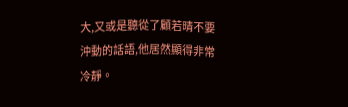大,又或是聽從了顧若晴不要沖動的話語,他居然顯得非常冷靜。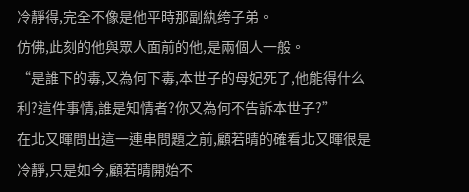冷靜得,完全不像是他平時那副紈绔子弟。
仿佛,此刻的他與眾人面前的他,是兩個人一般。
“是誰下的毒,又為何下毒,本世子的母妃死了,他能得什么利?這件事情,誰是知情者?你又為何不告訴本世子?”
在北又暉問出這一連串問題之前,顧若晴的確看北又暉很是冷靜,只是如今,顧若晴開始不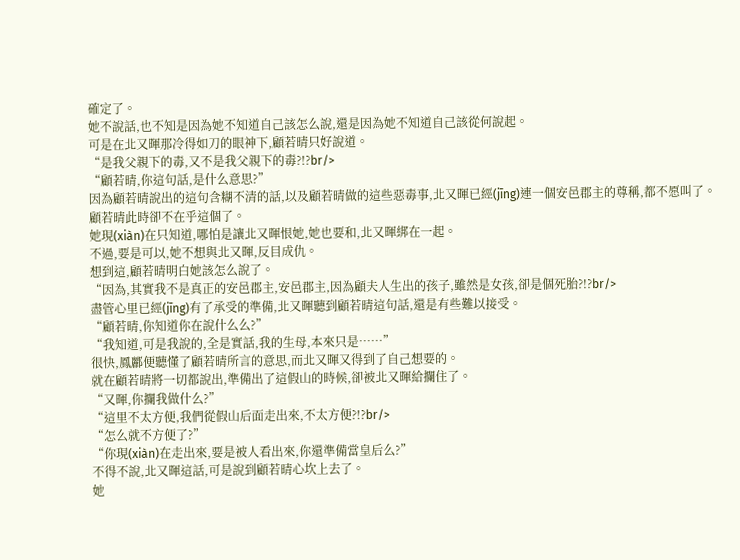確定了。
她不說話,也不知是因為她不知道自己該怎么說,還是因為她不知道自己該從何說起。
可是在北又暉那冷得如刀的眼神下,顧若晴只好說道。
“是我父親下的毒,又不是我父親下的毒?!?br/>
“顧若晴,你這句話,是什么意思?”
因為顧若晴說出的這句含糊不清的話,以及顧若晴做的這些惡毒事,北又暉已經(jīng)連一個安邑郡主的尊稱,都不愿叫了。
顧若晴此時卻不在乎這個了。
她現(xiàn)在只知道,哪怕是讓北又暉恨她,她也要和,北又暉綁在一起。
不過,要是可以,她不想與北又暉,反目成仇。
想到這,顧若晴明白她該怎么說了。
“因為,其實我不是真正的安邑郡主,安邑郡主,因為顧夫人生出的孩子,雖然是女孩,卻是個死胎?!?br/>
盡管心里已經(jīng)有了承受的準備,北又暉聽到顧若晴這句話,還是有些難以接受。
“顧若晴,你知道你在說什么么?”
“我知道,可是我說的,全是實話,我的生母,本來只是……”
很快,鳳酈便聽懂了顧若晴所言的意思,而北又暉又得到了自己想要的。
就在顧若晴將一切都說出,準備出了這假山的時候,卻被北又暉給攔住了。
“又暉,你攔我做什么?”
“這里不太方便,我們從假山后面走出來,不太方便?!?br/>
“怎么就不方便了?”
“你現(xiàn)在走出來,要是被人看出來,你還準備當皇后么?”
不得不說,北又暉這話,可是說到顧若晴心坎上去了。
她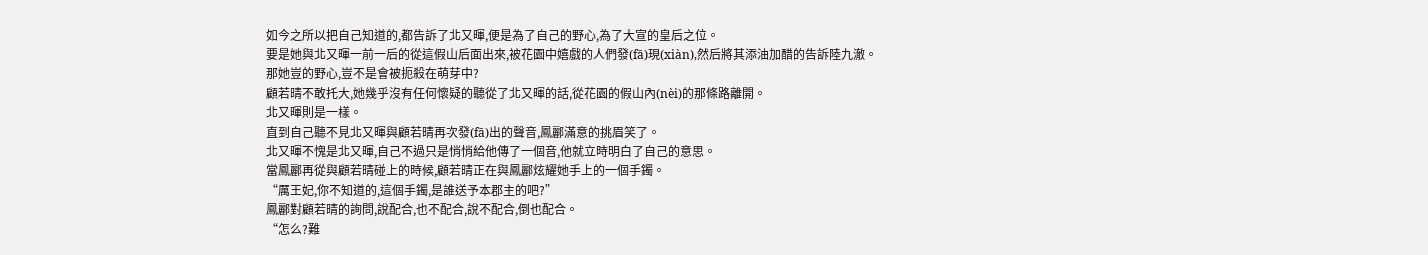如今之所以把自己知道的,都告訴了北又暉,便是為了自己的野心,為了大宣的皇后之位。
要是她與北又暉一前一后的從這假山后面出來,被花園中嬉戲的人們發(fā)現(xiàn),然后將其添油加醋的告訴陸九澈。
那她豈的野心,豈不是會被扼殺在萌芽中?
顧若晴不敢托大,她幾乎沒有任何懷疑的聽從了北又暉的話,從花園的假山內(nèi)的那條路離開。
北又暉則是一樣。
直到自己聽不見北又暉與顧若晴再次發(fā)出的聲音,鳳酈滿意的挑眉笑了。
北又暉不愧是北又暉,自己不過只是悄悄給他傳了一個音,他就立時明白了自己的意思。
當鳳酈再從與顧若晴碰上的時候,顧若晴正在與鳳酈炫耀她手上的一個手鐲。
“厲王妃,你不知道的,這個手鐲,是誰送予本郡主的吧?”
鳳酈對顧若晴的詢問,說配合,也不配合,說不配合,倒也配合。
“怎么?難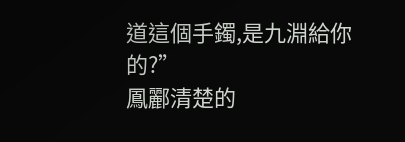道這個手鐲,是九淵給你的?”
鳳酈清楚的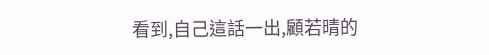看到,自己這話一出,顧若晴的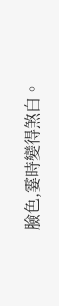臉色,霎時變得煞白。